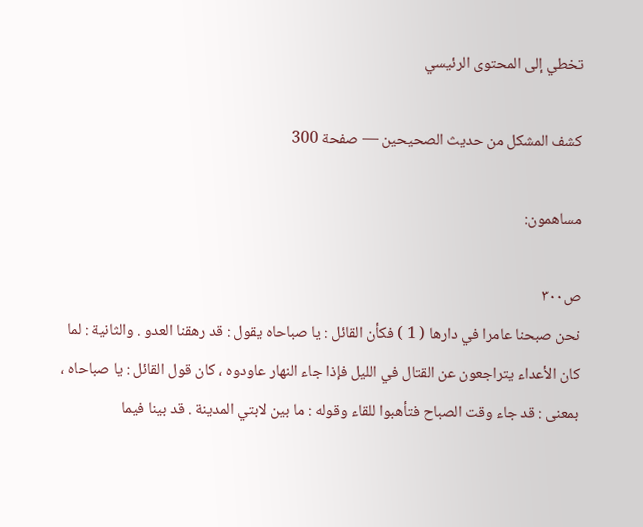تخطي إلى المحتوى الرئيسي

كشف المشكل من حديث الصحيحين — صفحة 300

مساهمون:

ص٣٠٠
نحن صبحنا عامرا في دارها ( 1 ) فكأن القائل : يا صباحاه يقول : قد رهقنا العدو . والثانية : لما كان الأعداء يتراجعون عن القتال في الليل فإذا جاء النهار عاودوه ، كان قول القائل : يا صباحاه ، بمعنى : قد جاء وقت الصباح فتأهبوا للقاء وقوله : ما بين لابتي المدينة . قد بينا فيما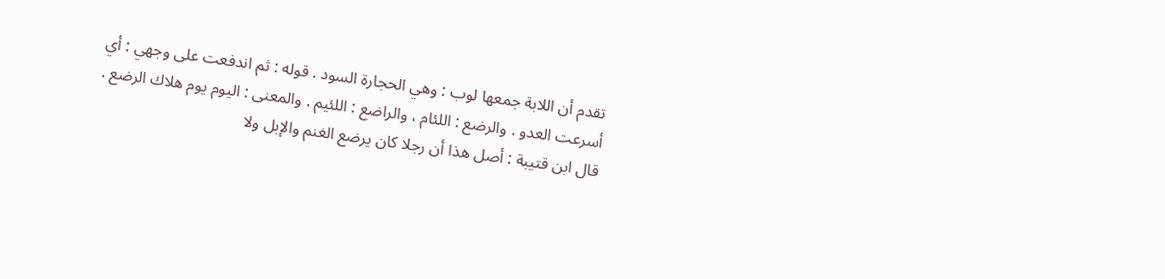تقدم أن اللابة جمعها لوب : وهي الحجارة السود . قوله : ثم اندفعت على وجهي : أي أسرعت العدو . والرضع : اللئام ، والراضع : اللئيم . والمعنى : اليوم يوم هلاك الرضع . قال ابن قتيبة : أصل هذا أن رجلا كان يرضع الغنم والإبل ولا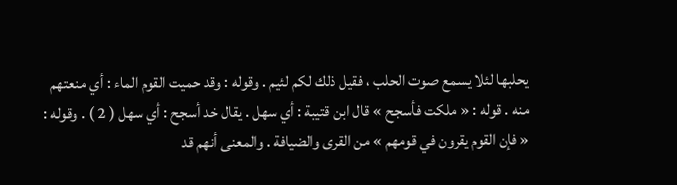يحلبها لئلا يسمع صوت الحلب ، فقيل ذلك لكم لئيم . وقوله : وقد حميت القوم الماء : أي منعتهم منه . قوله : « ملكت فأسجح » قال ابن قتيبة : أي سهل . يقال خد أسجح : أي سهل ( 2 ) . وقوله : « فإن القوم يقرون في قومهم » من القرى والضيافة . والمعنى أنهم قد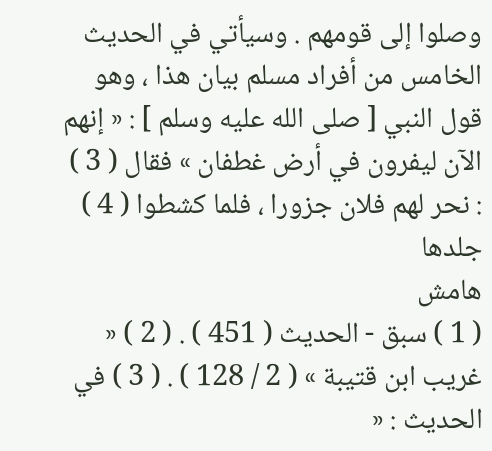وصلوا إلى قومهم . وسيأتي في الحديث الخامس من أفراد مسلم بيان هذا ، وهو قول النبي [ صلى الله عليه وسلم ] : « إنهم الآن ليفرون في أرض غطفان » فقال ( 3 ) : نحر لهم فلان جزورا ، فلما كشطوا ( 4 ) جلدها
هامش
( 1 ) سبق - الحديث ( 451 ) . ( 2 ) « غريب ابن قتيبة » ( 2 / 128 ) . ( 3 ) في الحديث : «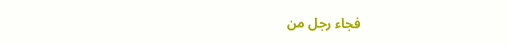فجاء رجل من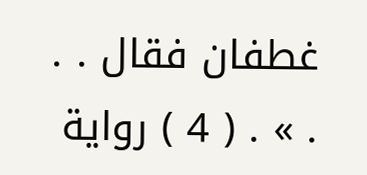غطفان فقال . . . » . ( 4 ) رواية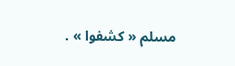مسلم « كشفوا » .